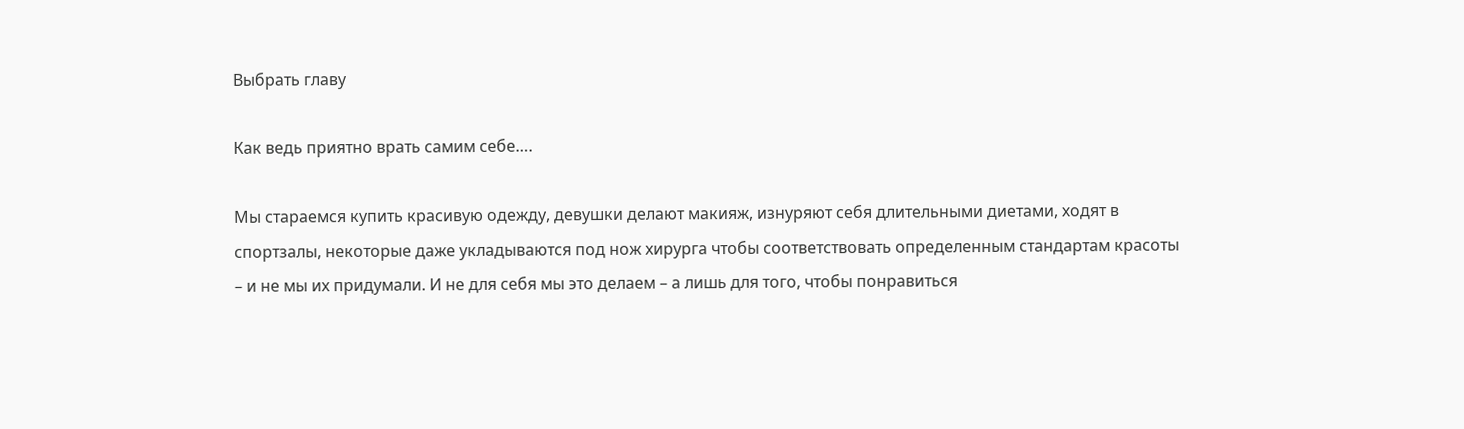Выбрать главу

Как ведь приятно врать самим себе….

Мы стараемся купить красивую одежду, девушки делают макияж, изнуряют себя длительными диетами, ходят в спортзалы, некоторые даже укладываются под нож хирурга чтобы соответствовать определенным стандартам красоты – и не мы их придумали. И не для себя мы это делаем – а лишь для того, чтобы понравиться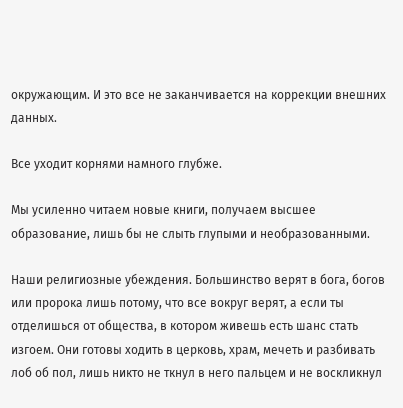окружающим. И это все не заканчивается на коррекции внешних данных.

Все уходит корнями намного глубже.

Мы усиленно читаем новые книги, получаем высшее образование, лишь бы не слыть глупыми и необразованными.

Наши религиозные убеждения. Большинство верят в бога, богов или пророка лишь потому, что все вокруг верят, а если ты отделишься от общества, в котором живешь есть шанс стать изгоем. Они готовы ходить в церковь, храм, мечеть и разбивать лоб об пол, лишь никто не ткнул в него пальцем и не воскликнул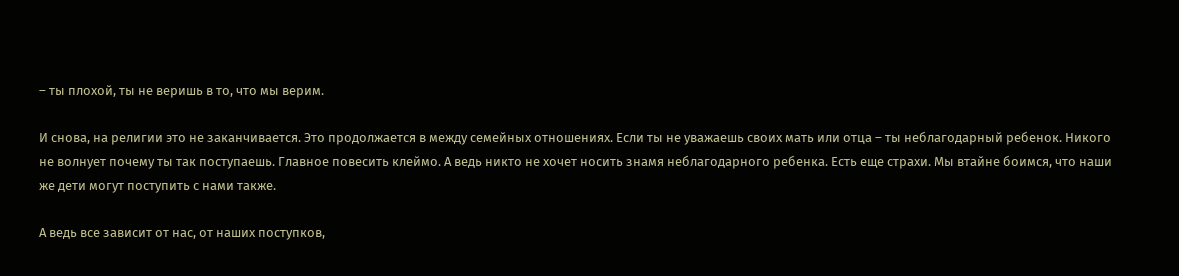– ты плохой, ты не веришь в то, что мы верим.

И снова, на религии это не заканчивается. Это продолжается в между семейных отношениях. Если ты не уважаешь своих мать или отца – ты неблагодарный ребенок. Никого не волнует почему ты так поступаешь. Главное повесить клеймо. А ведь никто не хочет носить знамя неблагодарного ребенка. Есть еще страхи. Мы втайне боимся, что наши же дети могут поступить с нами также.

А ведь все зависит от нас, от наших поступков,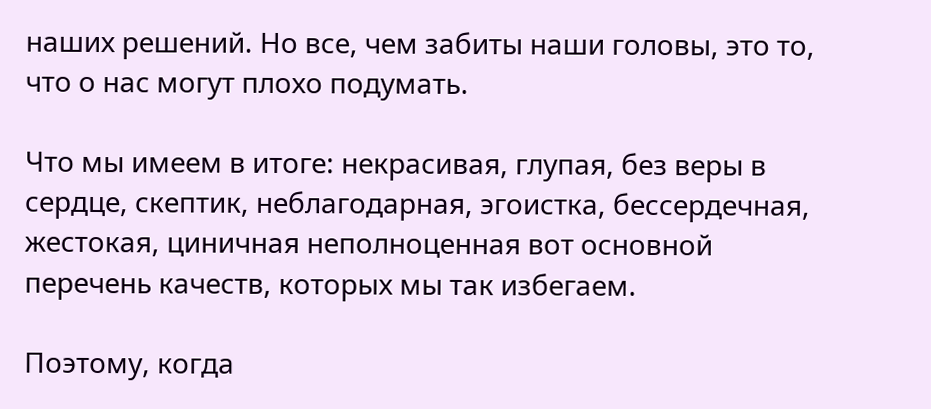наших решений. Но все, чем забиты наши головы, это то, что о нас могут плохо подумать.

Что мы имеем в итоге: некрасивая, глупая, без веры в сердце, скептик, неблагодарная, эгоистка, бессердечная, жестокая, циничная неполноценная вот основной перечень качеств, которых мы так избегаем.

Поэтому, когда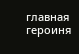главная героиня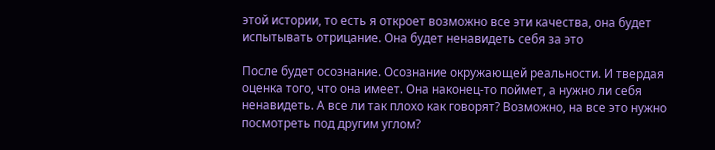этой истории, то есть я откроет возможно все эти качества, она будет испытывать отрицание. Она будет ненавидеть себя за это

После будет осознание. Осознание окружающей реальности. И твердая оценка того, что она имеет. Она наконец-то поймет, а нужно ли себя ненавидеть. А все ли так плохо как говорят? Возможно, на все это нужно посмотреть под другим углом?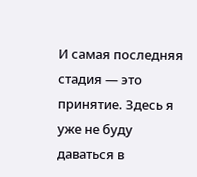И самая последняя стадия — это принятие. Здесь я уже не буду даваться в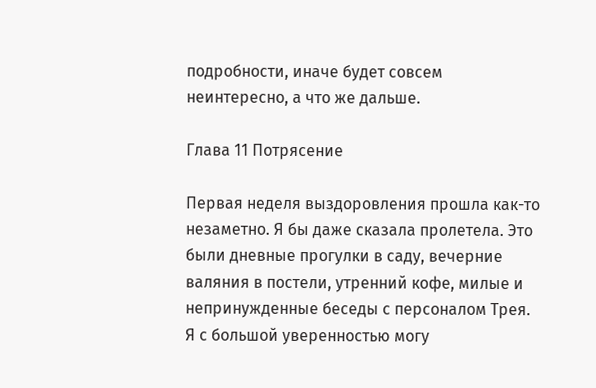подробности, иначе будет совсем неинтересно, а что же дальше.

Глава 11 Потрясение

Первая неделя выздоровления прошла как-то незаметно. Я бы даже сказала пролетела. Это были дневные прогулки в саду, вечерние валяния в постели, утренний кофе, милые и непринужденные беседы с персоналом Трея. Я с большой уверенностью могу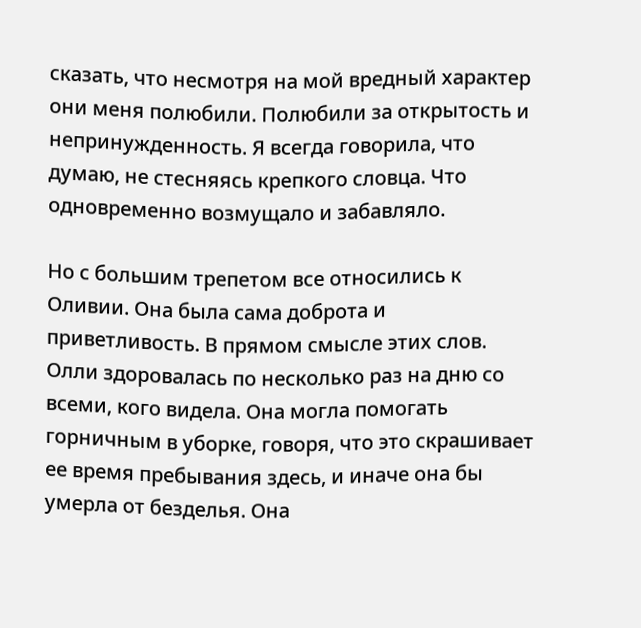сказать, что несмотря на мой вредный характер они меня полюбили. Полюбили за открытость и непринужденность. Я всегда говорила, что думаю, не стесняясь крепкого словца. Что одновременно возмущало и забавляло.

Но с большим трепетом все относились к Оливии. Она была сама доброта и приветливость. В прямом смысле этих слов. Олли здоровалась по несколько раз на дню со всеми, кого видела. Она могла помогать горничным в уборке, говоря, что это скрашивает ее время пребывания здесь, и иначе она бы умерла от безделья. Она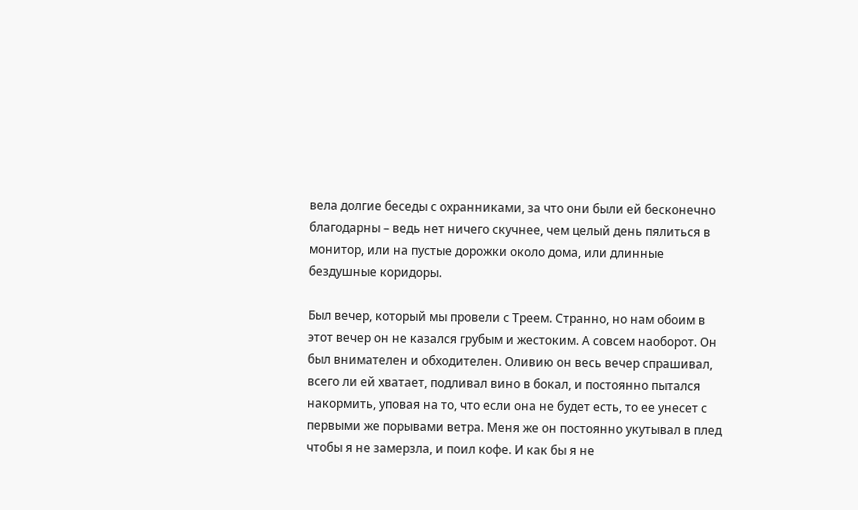вела долгие беседы с охранниками, за что они были ей бесконечно благодарны – ведь нет ничего скучнее, чем целый день пялиться в монитор, или на пустые дорожки около дома, или длинные бездушные коридоры.

Был вечер, который мы провели с Треем. Странно, но нам обоим в этот вечер он не казался грубым и жестоким. А совсем наоборот. Он был внимателен и обходителен. Оливию он весь вечер спрашивал, всего ли ей хватает, подливал вино в бокал, и постоянно пытался накормить, уповая на то, что если она не будет есть, то ее унесет с первыми же порывами ветра. Меня же он постоянно укутывал в плед чтобы я не замерзла, и поил кофе. И как бы я не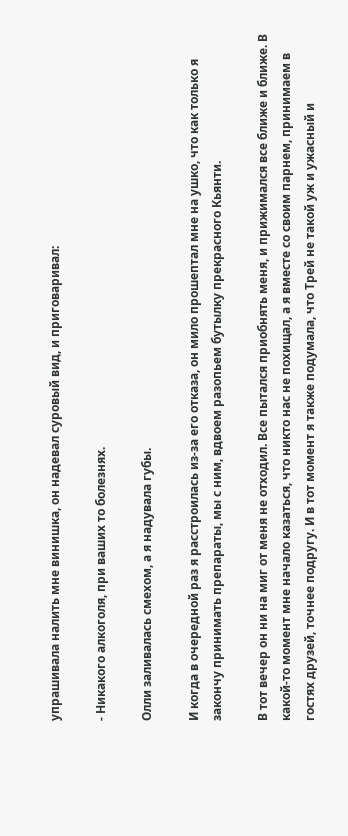упрашивала налить мне винишка, он надевал суровый вид, и приговаривал:

- Никакого алкоголя, при ваших то болезнях.

Олли заливалась смехом, а я надувала губы.

И когда в очередной раз я расстроилась из-за его отказа, он мило прошептал мне на ушко, что как только я закончу принимать препараты, мы с ним, вдвоем разопьем бутылку прекрасного Кьянти.

В тот вечер он ни на миг от меня не отходил. Все пытался приобнять меня, и прижимался все ближе и ближе. В какой-то момент мне начало казаться, что никто нас не похищал, а я вместе со своим парнем, принимаем в гостях друзей, точнее подругу. И в тот момент я также подумала, что Трей не такой уж и ужасный и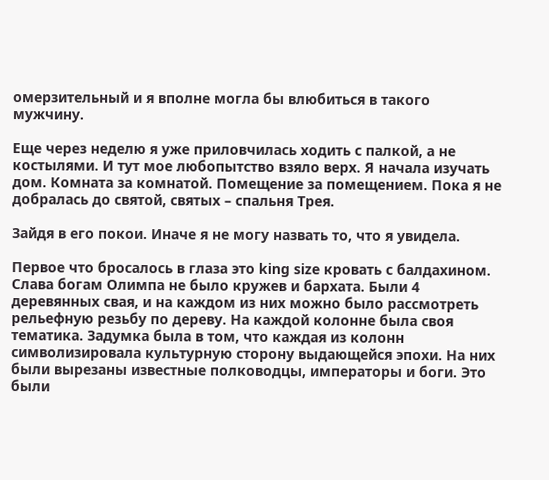омерзительный и я вполне могла бы влюбиться в такого мужчину.

Еще через неделю я уже приловчилась ходить с палкой, а не костылями. И тут мое любопытство взяло верх. Я начала изучать дом. Комната за комнатой. Помещение за помещением. Пока я не добралась до святой, святых – спальня Трея.

Зайдя в его покои. Иначе я не могу назвать то, что я увидела.

Первое что бросалось в глаза это king size кровать с балдахином. Слава богам Олимпа не было кружев и бархата. Были 4 деревянных свая, и на каждом из них можно было рассмотреть рельефную резьбу по дереву. На каждой колонне была своя тематика. Задумка была в том, что каждая из колонн символизировала культурную сторону выдающейся эпохи. На них были вырезаны известные полководцы, императоры и боги. Это были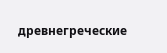древнегреческие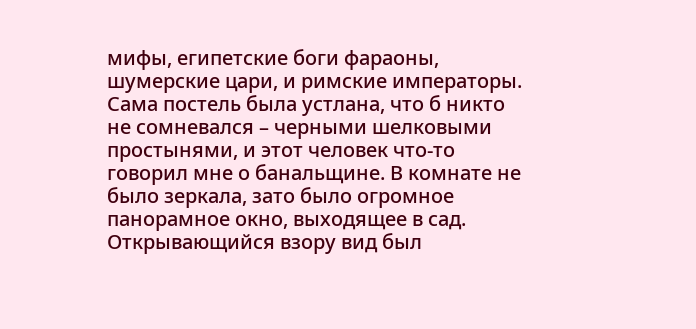мифы, египетские боги фараоны, шумерские цари, и римские императоры. Сама постель была устлана, что б никто не сомневался – черными шелковыми простынями, и этот человек что-то говорил мне о банальщине. В комнате не было зеркала, зато было огромное панорамное окно, выходящее в сад. Открывающийся взору вид был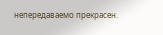непередаваемо прекрасен.